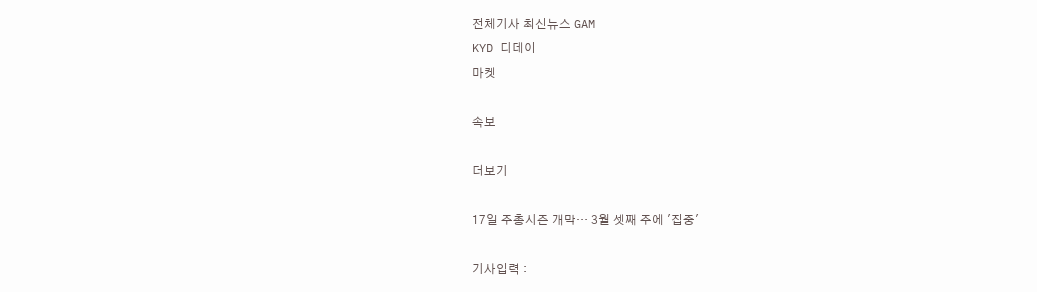전체기사 최신뉴스 GAM
KYD 디데이
마켓

속보

더보기

17일 주총시즌 개막… 3월 셋째 주에 '집중'

기사입력 :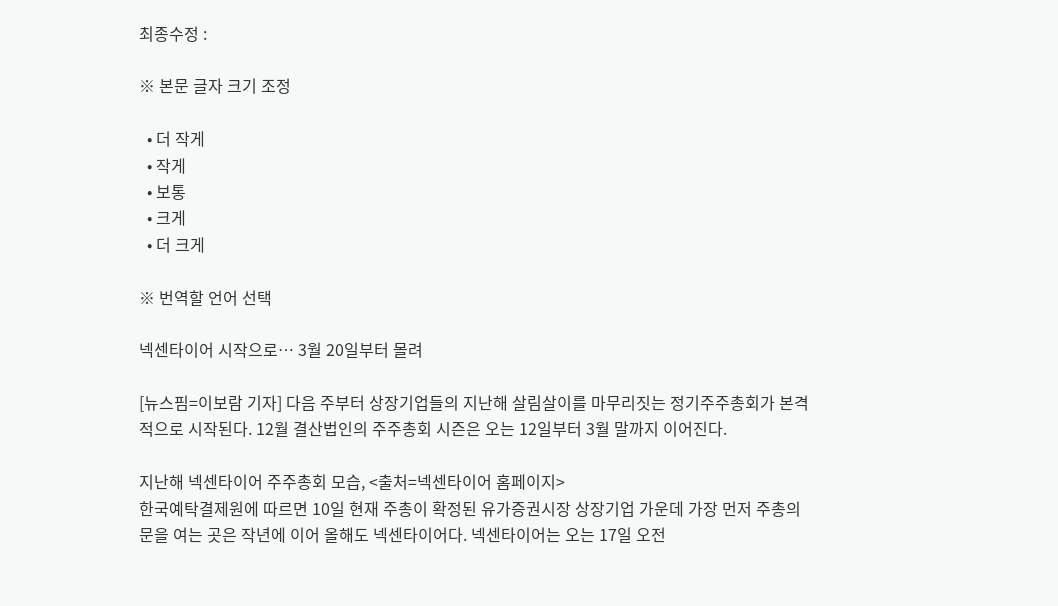최종수정 :

※ 본문 글자 크기 조정

  • 더 작게
  • 작게
  • 보통
  • 크게
  • 더 크게

※ 번역할 언어 선택

넥센타이어 시작으로… 3월 20일부터 몰려

[뉴스핌=이보람 기자] 다음 주부터 상장기업들의 지난해 살림살이를 마무리짓는 정기주주총회가 본격적으로 시작된다. 12월 결산법인의 주주총회 시즌은 오는 12일부터 3월 말까지 이어진다.

지난해 넥센타이어 주주총회 모습, <출처=넥센타이어 홈페이지>
한국예탁결제원에 따르면 10일 현재 주총이 확정된 유가증권시장 상장기업 가운데 가장 먼저 주총의 문을 여는 곳은 작년에 이어 올해도 넥센타이어다. 넥센타이어는 오는 17일 오전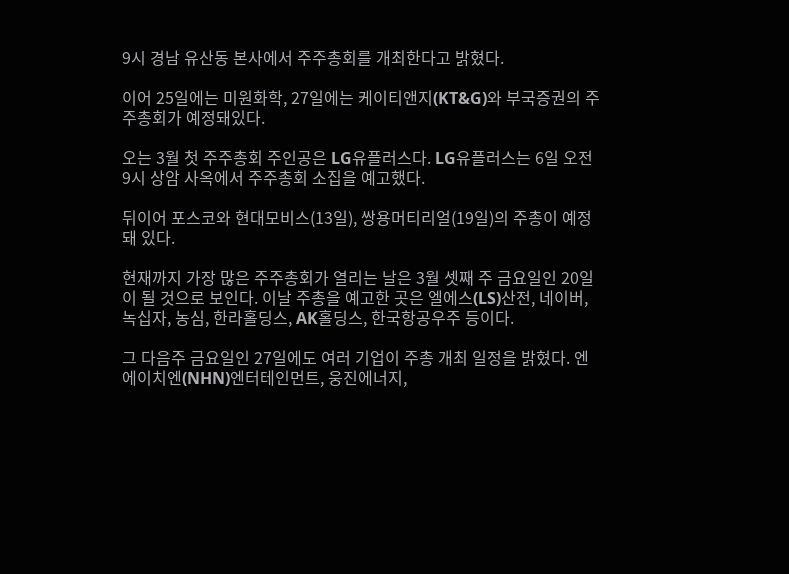9시 경남 유산동 본사에서 주주총회를 개최한다고 밝혔다.

이어 25일에는 미원화학, 27일에는 케이티앤지(KT&G)와 부국증권의 주주총회가 예정돼있다.

오는 3월 첫 주주총회 주인공은 LG유플러스다. LG유플러스는 6일 오전 9시 상암 사옥에서 주주총회 소집을 예고했다.

뒤이어 포스코와 현대모비스(13일), 쌍용머티리얼(19일)의 주총이 예정돼 있다.

현재까지 가장 많은 주주총회가 열리는 날은 3월 셋째 주 금요일인 20일이 될 것으로 보인다. 이날 주총을 예고한 곳은 엘에스(LS)산전, 네이버, 녹십자, 농심, 한라홀딩스, AK홀딩스, 한국항공우주 등이다.

그 다음주 금요일인 27일에도 여러 기업이 주총 개최 일정을 밝혔다. 엔에이치엔(NHN)엔터테인먼트, 웅진에너지,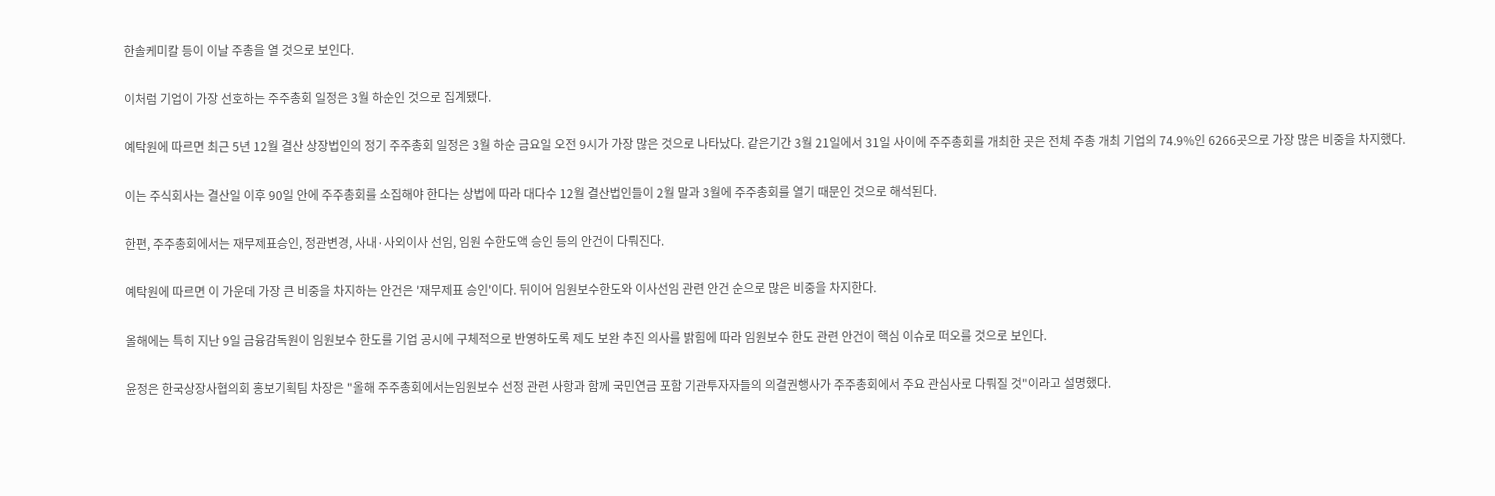한솔케미칼 등이 이날 주총을 열 것으로 보인다.

이처럼 기업이 가장 선호하는 주주총회 일정은 3월 하순인 것으로 집계됐다.

예탁원에 따르면 최근 5년 12월 결산 상장법인의 정기 주주총회 일정은 3월 하순 금요일 오전 9시가 가장 많은 것으로 나타났다. 같은기간 3월 21일에서 31일 사이에 주주총회를 개최한 곳은 전체 주총 개최 기업의 74.9%인 6266곳으로 가장 많은 비중을 차지했다.

이는 주식회사는 결산일 이후 90일 안에 주주총회를 소집해야 한다는 상법에 따라 대다수 12월 결산법인들이 2월 말과 3월에 주주총회를 열기 때문인 것으로 해석된다.

한편, 주주총회에서는 재무제표승인, 정관변경, 사내·사외이사 선임, 임원 수한도액 승인 등의 안건이 다뤄진다.

예탁원에 따르면 이 가운데 가장 큰 비중을 차지하는 안건은 '재무제표 승인'이다. 뒤이어 임원보수한도와 이사선임 관련 안건 순으로 많은 비중을 차지한다.

올해에는 특히 지난 9일 금융감독원이 임원보수 한도를 기업 공시에 구체적으로 반영하도록 제도 보완 추진 의사를 밝힘에 따라 임원보수 한도 관련 안건이 핵심 이슈로 떠오를 것으로 보인다.

윤정은 한국상장사협의회 홍보기획팀 차장은 "올해 주주총회에서는임원보수 선정 관련 사항과 함께 국민연금 포함 기관투자자들의 의결권행사가 주주총회에서 주요 관심사로 다뤄질 것"이라고 설명했다.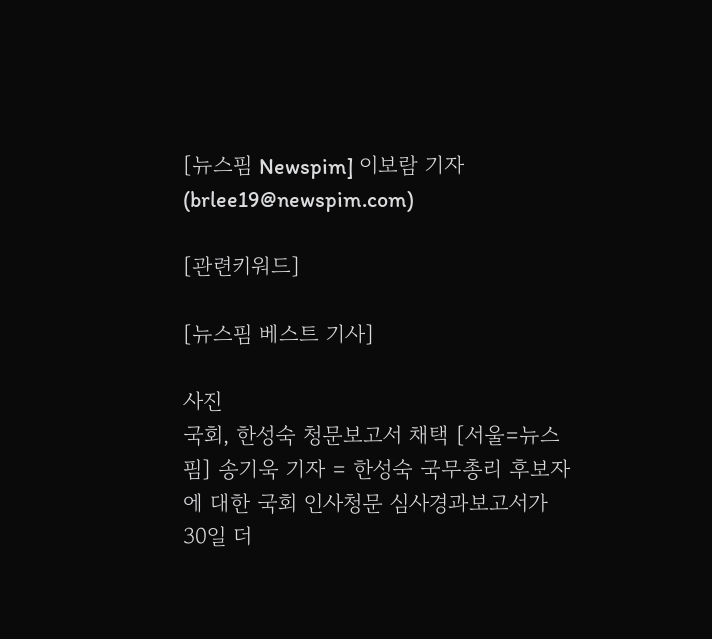[뉴스핌 Newspim] 이보람 기자 (brlee19@newspim.com)

[관련키워드]

[뉴스핌 베스트 기사]

사진
국회, 한성숙 청문보고서 채택 [서울=뉴스핌] 송기욱 기자 = 한성숙 국무총리 후보자에 대한 국회 인사청문 심사경과보고서가 30일 더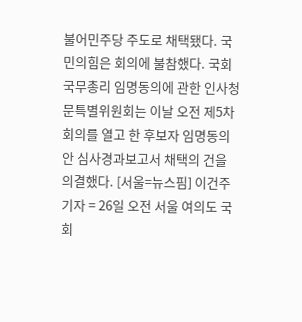불어민주당 주도로 채택됐다. 국민의힘은 회의에 불참했다. 국회 국무총리 임명동의에 관한 인사청문특별위원회는 이날 오전 제5차 회의를 열고 한 후보자 임명동의안 심사경과보고서 채택의 건을 의결했다. [서울=뉴스핌] 이건주 기자 = 26일 오전 서울 여의도 국회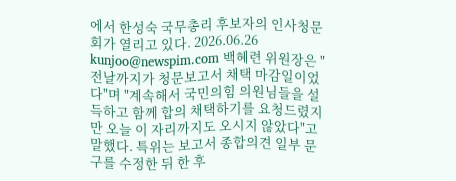에서 한성숙 국무총리 후보자의 인사청문회가 열리고 있다. 2026.06.26 kunjoo@newspim.com 백혜련 위원장은 "전날까지가 청문보고서 채택 마감일이었다"며 "계속해서 국민의힘 의원님들을 설득하고 함께 합의 채택하기를 요청드렸지만 오늘 이 자리까지도 오시지 않았다"고 말했다. 특위는 보고서 종합의견 일부 문구를 수정한 뒤 한 후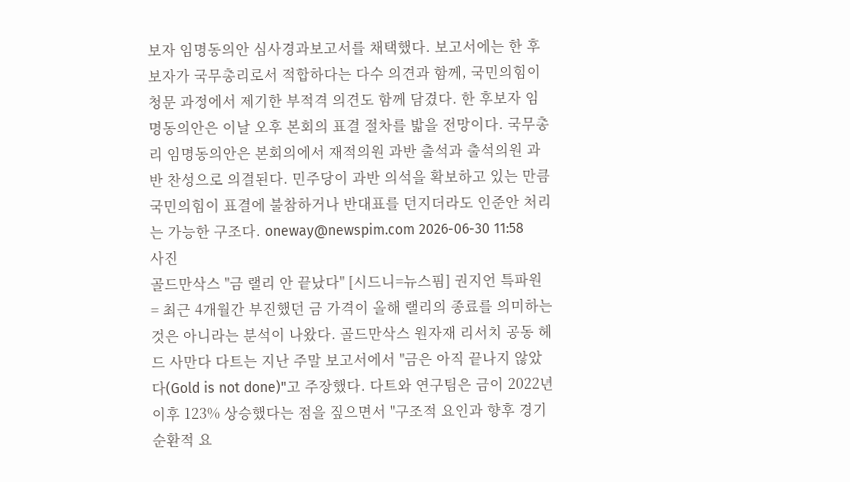보자 임명동의안 심사경과보고서를 채택했다. 보고서에는 한 후보자가 국무총리로서 적합하다는 다수 의견과 함께, 국민의힘이 청문 과정에서 제기한 부적격 의견도 함께 담겼다. 한 후보자 임명동의안은 이날 오후 본회의 표결 절차를 밟을 전망이다. 국무총리 임명동의안은 본회의에서 재적의원 과반 출석과 출석의원 과반 찬성으로 의결된다. 민주당이 과반 의석을 확보하고 있는 만큼 국민의힘이 표결에 불참하거나 반대표를 던지더라도 인준안 처리는 가능한 구조다. oneway@newspim.com 2026-06-30 11:58
사진
골드만삭스 "금 랠리 안 끝났다" [시드니=뉴스핌] 권지언 특파원 = 최근 4개월간 부진했던 금 가격이 올해 랠리의 종료를 의미하는 것은 아니라는 분석이 나왔다. 골드만삭스 원자재 리서치 공동 헤드 사만다 다트는 지난 주말 보고서에서 "금은 아직 끝나지 않았다(Gold is not done)"고 주장했다. 다트와 연구팀은 금이 2022년 이후 123% 상승했다는 점을 짚으면서 "구조적 요인과 향후 경기순환적 요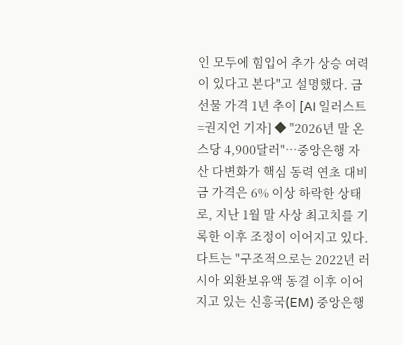인 모두에 힘입어 추가 상승 여력이 있다고 본다"고 설명했다. 금 선물 가격 1년 추이 [AI 일러스트=권지언 기자] ◆ "2026년 말 온스당 4,900달러"…중앙은행 자산 다변화가 핵심 동력 연초 대비 금 가격은 6% 이상 하락한 상태로, 지난 1월 말 사상 최고치를 기록한 이후 조정이 이어지고 있다. 다트는 "구조적으로는 2022년 러시아 외환보유액 동결 이후 이어지고 있는 신흥국(EM) 중앙은행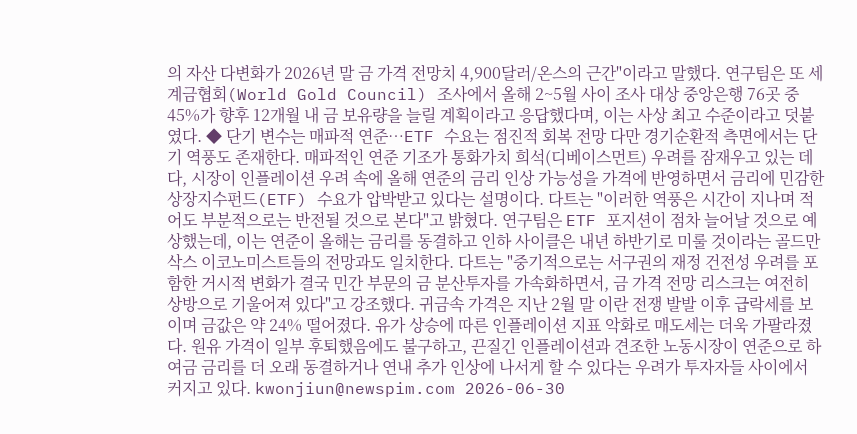의 자산 다변화가 2026년 말 금 가격 전망치 4,900달러/온스의 근간"이라고 말했다. 연구팀은 또 세계금협회(World Gold Council) 조사에서 올해 2~5월 사이 조사 대상 중앙은행 76곳 중 45%가 향후 12개월 내 금 보유량을 늘릴 계획이라고 응답했다며, 이는 사상 최고 수준이라고 덧붙였다. ◆ 단기 변수는 매파적 연준…ETF 수요는 점진적 회복 전망 다만 경기순환적 측면에서는 단기 역풍도 존재한다. 매파적인 연준 기조가 통화가치 희석(디베이스먼트) 우려를 잠재우고 있는 데다, 시장이 인플레이션 우려 속에 올해 연준의 금리 인상 가능성을 가격에 반영하면서 금리에 민감한 상장지수펀드(ETF) 수요가 압박받고 있다는 설명이다. 다트는 "이러한 역풍은 시간이 지나며 적어도 부분적으로는 반전될 것으로 본다"고 밝혔다. 연구팀은 ETF 포지션이 점차 늘어날 것으로 예상했는데, 이는 연준이 올해는 금리를 동결하고 인하 사이클은 내년 하반기로 미룰 것이라는 골드만삭스 이코노미스트들의 전망과도 일치한다. 다트는 "중기적으로는 서구권의 재정 건전성 우려를 포함한 거시적 변화가 결국 민간 부문의 금 분산투자를 가속화하면서, 금 가격 전망 리스크는 여전히 상방으로 기울어져 있다"고 강조했다. 귀금속 가격은 지난 2월 말 이란 전쟁 발발 이후 급락세를 보이며 금값은 약 24% 떨어졌다. 유가 상승에 따른 인플레이션 지표 악화로 매도세는 더욱 가팔라졌다. 원유 가격이 일부 후퇴했음에도 불구하고, 끈질긴 인플레이션과 견조한 노동시장이 연준으로 하여금 금리를 더 오래 동결하거나 연내 추가 인상에 나서게 할 수 있다는 우려가 투자자들 사이에서 커지고 있다. kwonjiun@newspim.com 2026-06-30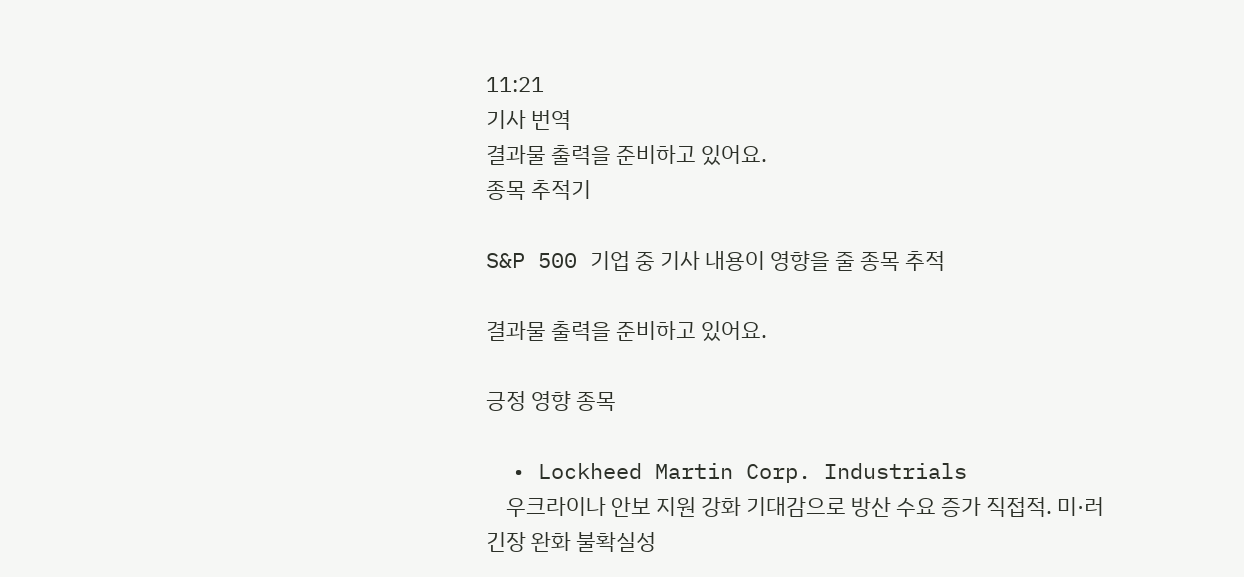11:21
기사 번역
결과물 출력을 준비하고 있어요.
종목 추적기

S&P 500 기업 중 기사 내용이 영향을 줄 종목 추적

결과물 출력을 준비하고 있어요.

긍정 영향 종목

  • Lockheed Martin Corp. Industrials
    우크라이나 안보 지원 강화 기대감으로 방산 수요 증가 직접적. 미·러 긴장 완화 불확실성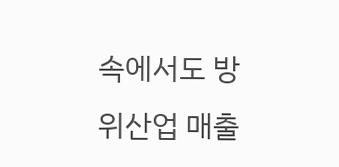속에서도 방위산업 매출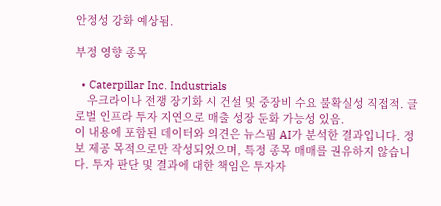안정성 강화 예상됨.

부정 영향 종목

  • Caterpillar Inc. Industrials
    우크라이나 전쟁 장기화 시 건설 및 중장비 수요 불확실성 직접적. 글로벌 인프라 투자 지연으로 매출 성장 둔화 가능성 있음.
이 내용에 포함된 데이터와 의견은 뉴스핌 AI가 분석한 결과입니다. 정보 제공 목적으로만 작성되었으며, 특정 종목 매매를 권유하지 않습니다. 투자 판단 및 결과에 대한 책임은 투자자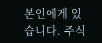본인에게 있습니다. 주식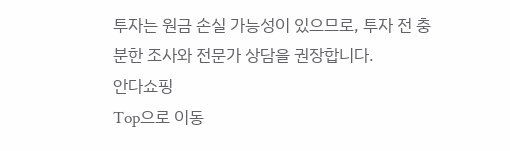투자는 원금 손실 가능성이 있으므로, 투자 전 충분한 조사와 전문가 상담을 권장합니다.
안다쇼핑
Top으로 이동